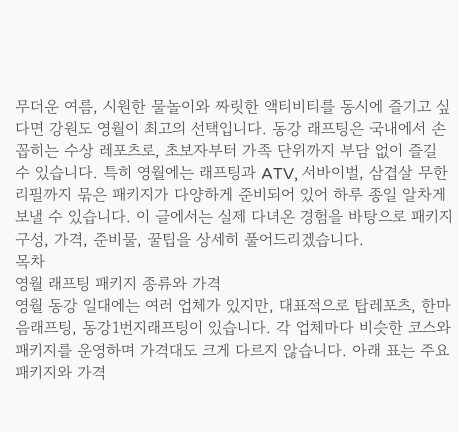무더운 여름, 시원한 물놀이와 짜릿한 액티비티를 동시에 즐기고 싶다면 강원도 영월이 최고의 선택입니다. 동강 래프팅은 국내에서 손꼽히는 수상 레포츠로, 초보자부터 가족 단위까지 부담 없이 즐길 수 있습니다. 특히 영월에는 래프팅과 ATV, 서바이벌, 삼겹살 무한리필까지 묶은 패키지가 다양하게 준비되어 있어 하루 종일 알차게 보낼 수 있습니다. 이 글에서는 실제 다녀온 경험을 바탕으로 패키지 구성, 가격, 준비물, 꿀팁을 상세히 풀어드리겠습니다.
목차
영월 래프팅 패키지 종류와 가격
영월 동강 일대에는 여러 업체가 있지만, 대표적으로 탑레포츠, 한마음래프팅, 동강1번지래프팅이 있습니다. 각 업체마다 비슷한 코스와 패키지를 운영하며 가격대도 크게 다르지 않습니다. 아래 표는 주요 패키지와 가격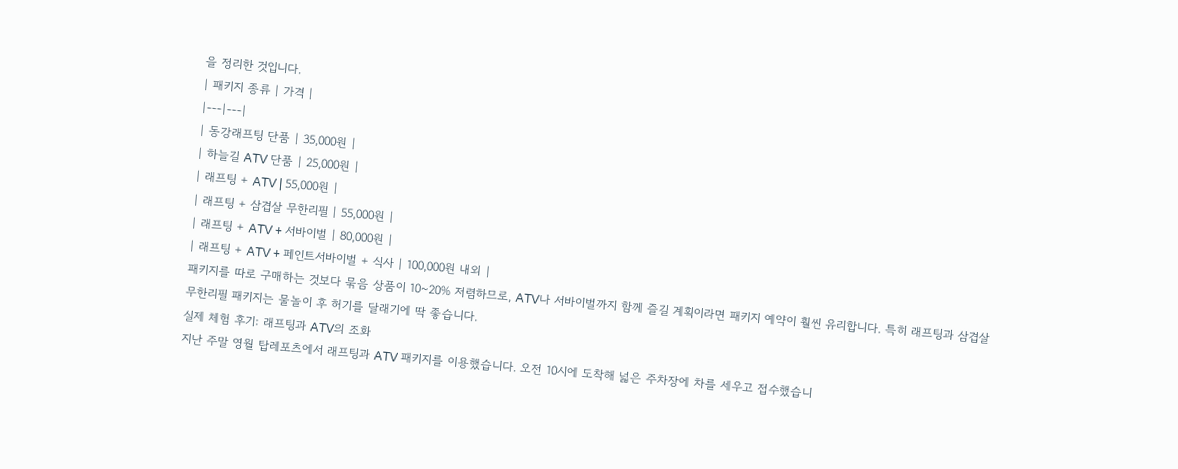을 정리한 것입니다.
| 패키지 종류 | 가격 |
|---|---|
| 동강래프팅 단품 | 35,000원 |
| 하늘길 ATV 단품 | 25,000원 |
| 래프팅 + ATV | 55,000원 |
| 래프팅 + 삼겹살 무한리필 | 55,000원 |
| 래프팅 + ATV + 서바이벌 | 80,000원 |
| 래프팅 + ATV + 페인트서바이벌 + 식사 | 100,000원 내외 |
패키지를 따로 구매하는 것보다 묶음 상품이 10~20% 저렴하므로, ATV나 서바이벌까지 함께 즐길 계획이라면 패키지 예약이 훨씬 유리합니다. 특히 래프팅과 삼겹살 무한리필 패키지는 물놀이 후 허기를 달래기에 딱 좋습니다.
실제 체험 후기: 래프팅과 ATV의 조화
지난 주말 영월 탑레포츠에서 래프팅과 ATV 패키지를 이용했습니다. 오전 10시에 도착해 넓은 주차장에 차를 세우고 접수했습니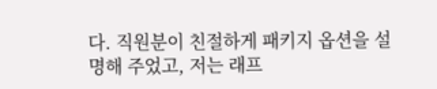다. 직원분이 친절하게 패키지 옵션을 설명해 주었고, 저는 래프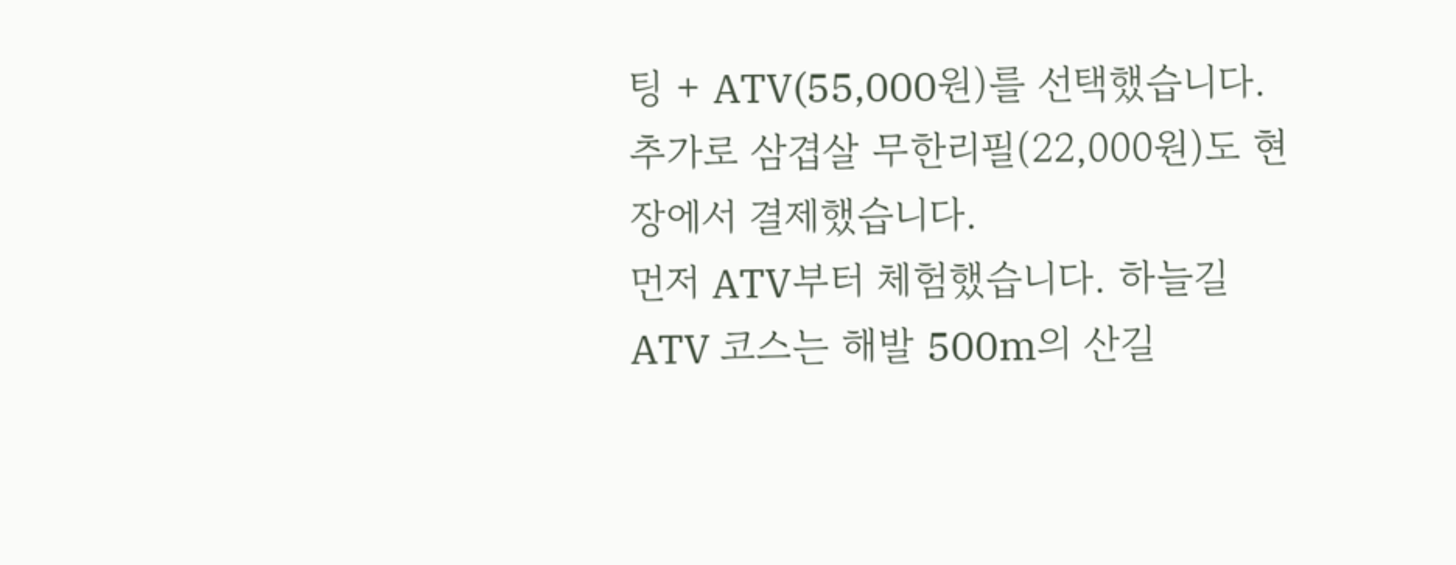팅 + ATV(55,000원)를 선택했습니다. 추가로 삼겹살 무한리필(22,000원)도 현장에서 결제했습니다.
먼저 ATV부터 체험했습니다. 하늘길 ATV 코스는 해발 500m의 산길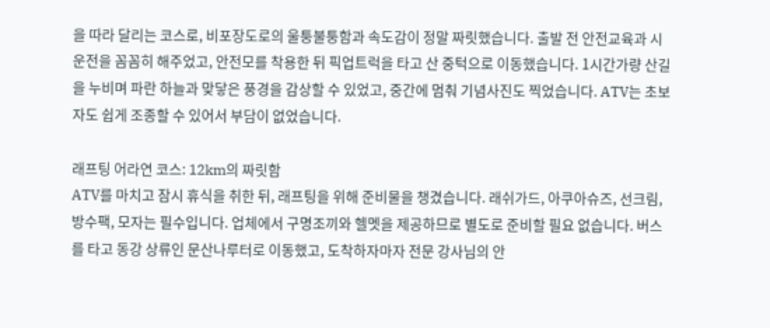을 따라 달리는 코스로, 비포장도로의 울퉁불퉁함과 속도감이 정말 짜릿했습니다. 출발 전 안전교육과 시운전을 꼼꼼히 해주었고, 안전모를 착용한 뒤 픽업트럭을 타고 산 중턱으로 이동했습니다. 1시간가량 산길을 누비며 파란 하늘과 맞닿은 풍경을 감상할 수 있었고, 중간에 멈춰 기념사진도 찍었습니다. ATV는 초보자도 쉽게 조종할 수 있어서 부담이 없었습니다.

래프팅 어라연 코스: 12km의 짜릿함
ATV를 마치고 잠시 휴식을 취한 뒤, 래프팅을 위해 준비물을 챙겼습니다. 래쉬가드, 아쿠아슈즈, 선크림, 방수팩, 모자는 필수입니다. 업체에서 구명조끼와 헬멧을 제공하므로 별도로 준비할 필요 없습니다. 버스를 타고 동강 상류인 문산나루터로 이동했고, 도착하자마자 전문 강사님의 안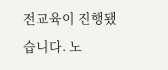전교육이 진행됐습니다. 노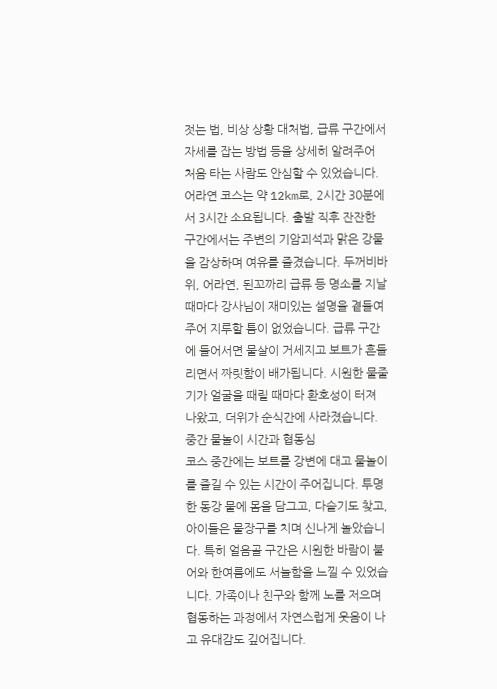젓는 법, 비상 상황 대처법, 급류 구간에서 자세를 잡는 방법 등을 상세히 알려주어 처음 타는 사람도 안심할 수 있었습니다.
어라연 코스는 약 12km로, 2시간 30분에서 3시간 소요됩니다. 출발 직후 잔잔한 구간에서는 주변의 기암괴석과 맑은 강물을 감상하며 여유를 즐겼습니다. 두꺼비바위, 어라연, 된꼬까리 급류 등 명소를 지날 때마다 강사님이 재미있는 설명을 곁들여 주어 지루할 틈이 없었습니다. 급류 구간에 들어서면 물살이 거세지고 보트가 흔들리면서 짜릿함이 배가됩니다. 시원한 물줄기가 얼굴을 때릴 때마다 환호성이 터져 나왔고, 더위가 순식간에 사라졌습니다.
중간 물놀이 시간과 협동심
코스 중간에는 보트를 강변에 대고 물놀이를 즐길 수 있는 시간이 주어집니다. 투명한 동강 물에 몸을 담그고, 다슬기도 찾고, 아이들은 물장구를 치며 신나게 놀았습니다. 특히 얼음골 구간은 시원한 바람이 불어와 한여름에도 서늘함을 느낄 수 있었습니다. 가족이나 친구와 함께 노를 저으며 협동하는 과정에서 자연스럽게 웃음이 나고 유대감도 깊어집니다.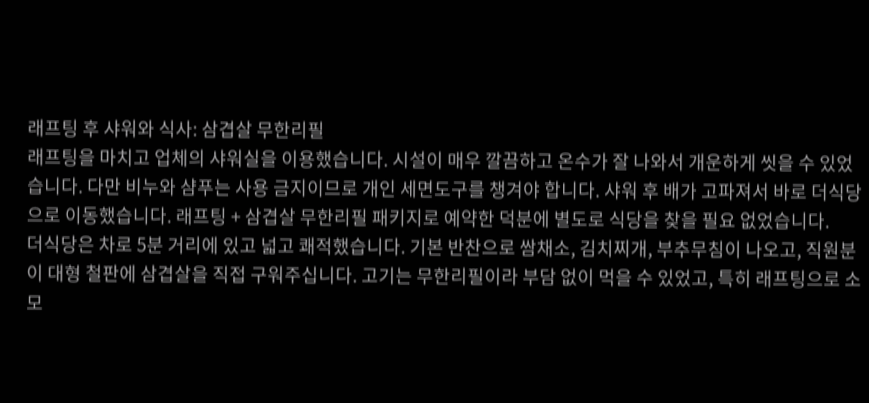래프팅 후 샤워와 식사: 삼겹살 무한리필
래프팅을 마치고 업체의 샤워실을 이용했습니다. 시설이 매우 깔끔하고 온수가 잘 나와서 개운하게 씻을 수 있었습니다. 다만 비누와 샴푸는 사용 금지이므로 개인 세면도구를 챙겨야 합니다. 샤워 후 배가 고파져서 바로 더식당으로 이동했습니다. 래프팅 + 삼겹살 무한리필 패키지로 예약한 덕분에 별도로 식당을 찾을 필요 없었습니다.
더식당은 차로 5분 거리에 있고 넓고 쾌적했습니다. 기본 반찬으로 쌈채소, 김치찌개, 부추무침이 나오고, 직원분이 대형 철판에 삼겹살을 직접 구워주십니다. 고기는 무한리필이라 부담 없이 먹을 수 있었고, 특히 래프팅으로 소모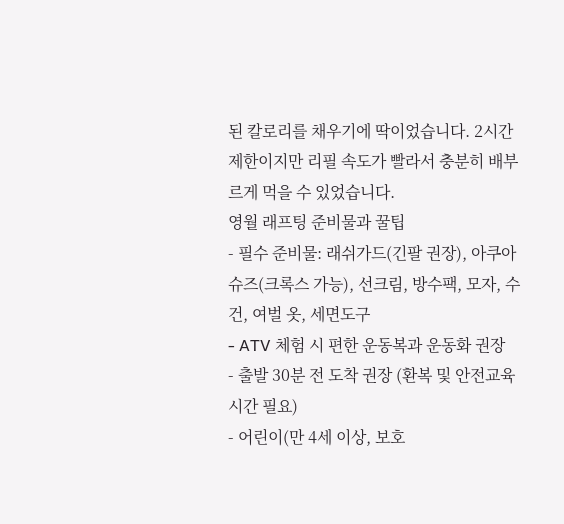된 칼로리를 채우기에 딱이었습니다. 2시간 제한이지만 리필 속도가 빨라서 충분히 배부르게 먹을 수 있었습니다.
영월 래프팅 준비물과 꿀팁
- 필수 준비물: 래쉬가드(긴팔 권장), 아쿠아슈즈(크록스 가능), 선크림, 방수팩, 모자, 수건, 여벌 옷, 세면도구
- ATV 체험 시 편한 운동복과 운동화 권장
- 출발 30분 전 도착 권장 (환복 및 안전교육 시간 필요)
- 어린이(만 4세 이상, 보호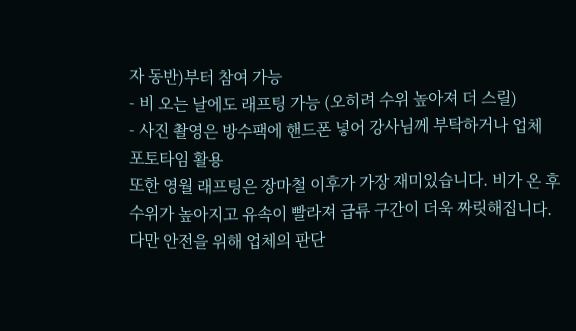자 동반)부터 참여 가능
- 비 오는 날에도 래프팅 가능 (오히려 수위 높아져 더 스릴)
- 사진 촬영은 방수팩에 핸드폰 넣어 강사님께 부탁하거나 업체 포토타임 활용
또한 영월 래프팅은 장마철 이후가 가장 재미있습니다. 비가 온 후 수위가 높아지고 유속이 빨라져 급류 구간이 더욱 짜릿해집니다. 다만 안전을 위해 업체의 판단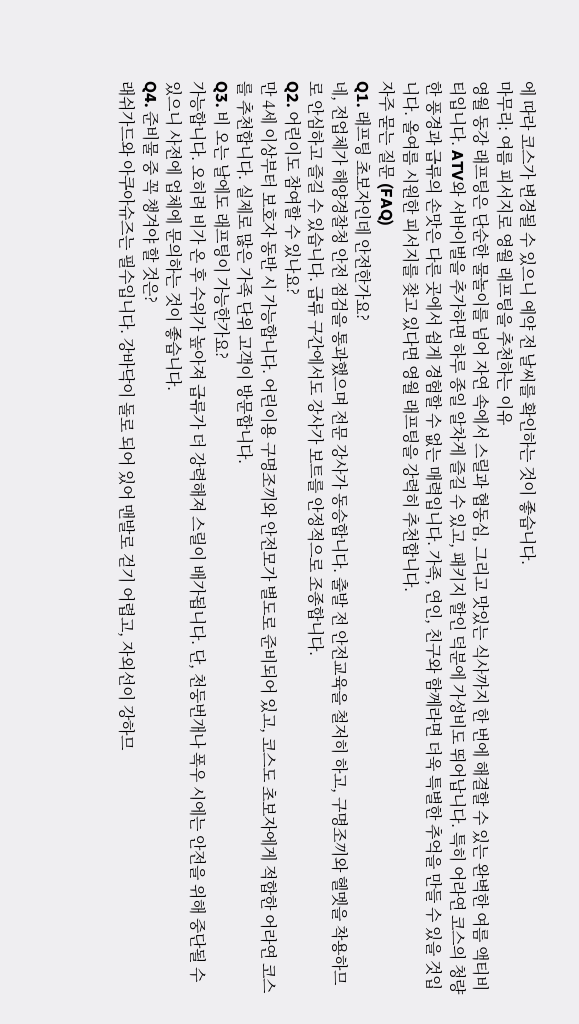에 따라 코스가 변경될 수 있으니 예약 전 날씨를 확인하는 것이 좋습니다.
마무리: 여름 피서지로 영월 래프팅을 추천하는 이유
영월 동강 래프팅은 단순한 물놀이를 넘어 자연 속에서 스릴과 협동심, 그리고 맛있는 식사까지 한 번에 해결할 수 있는 완벽한 여름 액티비티입니다. ATV와 서바이벌을 추가하면 하루 종일 알차게 즐길 수 있고, 패키지 할인 덕분에 가성비도 뛰어납니다. 특히 어라연 코스의 청량한 풍경과 급류의 손맛은 다른 곳에서 쉽게 경험할 수 없는 매력입니다. 가족, 연인, 친구와 함께라면 더욱 특별한 추억을 만들 수 있을 것입니다. 올여름 시원한 피서지를 찾고 있다면 영월 래프팅을 강력히 추천합니다.
자주 묻는 질문 (FAQ)
Q1. 래프팅 초보자인데 안전한가요?
네, 전업체가 해양경찰청 안전 점검을 통과했으며 전문 강사가 동승합니다. 출발 전 안전교육을 철저히 하고, 구명조끼와 헬멧을 착용하므로 안심하고 즐길 수 있습니다. 급류 구간에서도 강사가 보트를 안정적으로 조종합니다.
Q2. 어린이도 참여할 수 있나요?
만 4세 이상부터 보호자 동반 시 가능합니다. 어린이용 구명조끼와 안전모가 별도로 준비되어 있고, 코스도 초보자에게 적합한 어라연 코스를 추천합니다. 실제로 많은 가족 단위 고객이 방문합니다.
Q3. 비 오는 날에도 래프팅이 가능한가요?
가능합니다. 오히려 비가 온 후 수위가 높아져 급류가 더 강력해져 스릴이 배가됩니다. 단, 천둥번개나 폭우 시에는 안전을 위해 중단될 수 있으니 사전에 업체에 문의하는 것이 좋습니다.
Q4. 준비물 중 꼭 챙겨야 할 것은?
래쉬가드와 아쿠아슈즈는 필수입니다. 강바닥이 돌로 되어 있어 맨발로 걷기 어렵고, 자외선이 강하므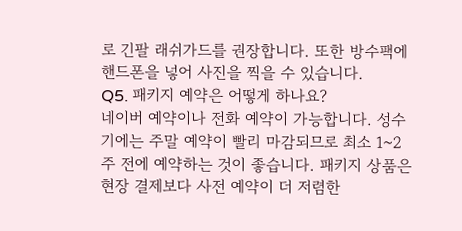로 긴팔 래쉬가드를 권장합니다. 또한 방수팩에 핸드폰을 넣어 사진을 찍을 수 있습니다.
Q5. 패키지 예약은 어떻게 하나요?
네이버 예약이나 전화 예약이 가능합니다. 성수기에는 주말 예약이 빨리 마감되므로 최소 1~2주 전에 예약하는 것이 좋습니다. 패키지 상품은 현장 결제보다 사전 예약이 더 저렴한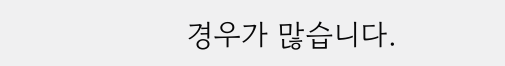경우가 많습니다.